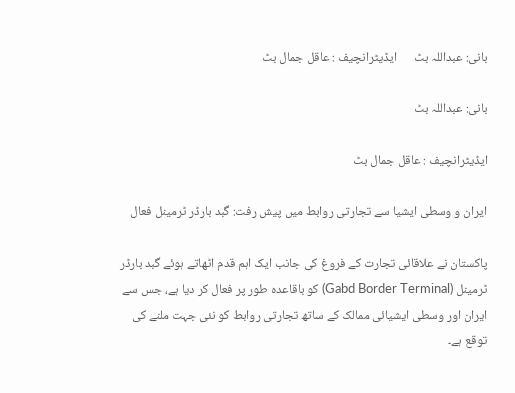بانی: عبداللہ بٹ      ایڈیٹرانچیف : عاقل جمال بٹ

بانی: عبداللہ بٹ

ایڈیٹرانچیف : عاقل جمال بٹ

ایران و وسطی ایشیا سے تجارتی روابط میں پیش رفت: گبد بارڈر ٹرمینل فعال

پاکستان نے علاقائی تجارت کے فروغ کی جانب ایک اہم قدم اٹھاتے ہوئے گبد بارڈر ٹرمینل (Gabd Border Terminal) کو باقاعدہ طور پر فعال کر دیا ہے، جس سے ایران اور وسطی ایشیائی ممالک کے ساتھ تجارتی روابط کو نئی جہت ملنے کی توقع ہے۔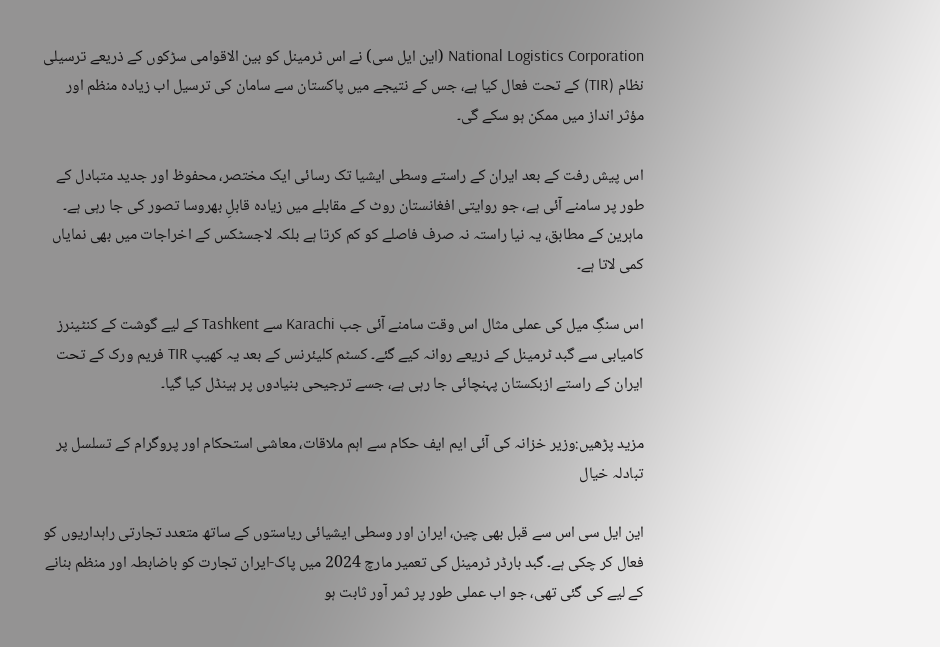National Logistics Corporation (این ایل سی) نے اس ٹرمینل کو بین الاقوامی سڑکوں کے ذریعے ترسیلی نظام (TIR) کے تحت فعال کیا ہے، جس کے نتیجے میں پاکستان سے سامان کی ترسیل اب زیادہ منظم اور مؤثر انداز میں ممکن ہو سکے گی۔

اس پیش رفت کے بعد ایران کے راستے وسطی ایشیا تک رسائی ایک مختصر، محفوظ اور جدید متبادل کے طور پر سامنے آئی ہے، جو روایتی افغانستان روٹ کے مقابلے میں زیادہ قابلِ بھروسا تصور کی جا رہی ہے۔ ماہرین کے مطابق، یہ نیا راستہ نہ صرف فاصلے کو کم کرتا ہے بلکہ لاجسٹکس کے اخراجات میں بھی نمایاں کمی لاتا ہے۔

اس سنگِ میل کی عملی مثال اس وقت سامنے آئی جب Karachi سے Tashkent کے لیے گوشت کے کنٹینرز کامیابی سے گبد ٹرمینل کے ذریعے روانہ کیے گئے۔ کسٹم کلیئرنس کے بعد یہ کھیپ TIR فریم ورک کے تحت ایران کے راستے ازبکستان پہنچائی جا رہی ہے، جسے ترجیحی بنیادوں پر ہینڈل کیا گیا۔

مزید پڑھیں:وزیر خزانہ کی آئی ایم ایف حکام سے اہم ملاقات، معاشی استحکام اور پروگرام کے تسلسل پر تبادلہ خیال

این ایل سی اس سے قبل بھی چین، ایران اور وسطی ایشیائی ریاستوں کے ساتھ متعدد تجارتی راہداریوں کو فعال کر چکی ہے۔ گبد بارڈر ٹرمینل کی تعمیر مارچ 2024 میں پاک-ایران تجارت کو باضابطہ اور منظم بنانے کے لیے کی گئی تھی، جو اب عملی طور پر ثمر آور ثابت ہو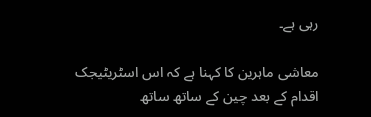رہی ہے۔

معاشی ماہرین کا کہنا ہے کہ اس اسٹریٹیجک اقدام کے بعد چین کے ساتھ ساتھ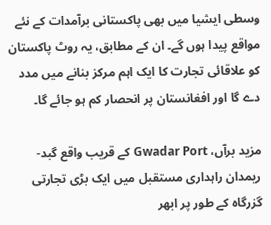وسطی ایشیا میں بھی پاکستانی برآمدات کے نئے مواقع پیدا ہوں گے۔ ان کے مطابق، یہ روٹ پاکستان کو علاقائی تجارت کا ایک اہم مرکز بنانے میں مدد دے گا اور افغانستان پر انحصار کم ہو جائے گا۔

مزید برآں، Gwadar Port کے قریب واقع گبد-ریمدان راہداری مستقبل میں ایک بڑی تجارتی گزرگاہ کے طور پر ابھر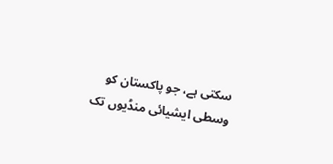سکتی ہے، جو پاکستان کو وسطی ایشیائی منڈیوں تک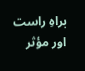براہِ راست اور مؤثر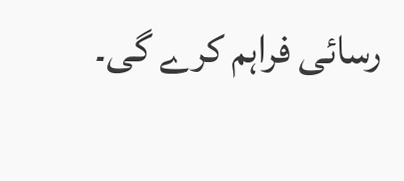رسائی فراہم کرے گی۔